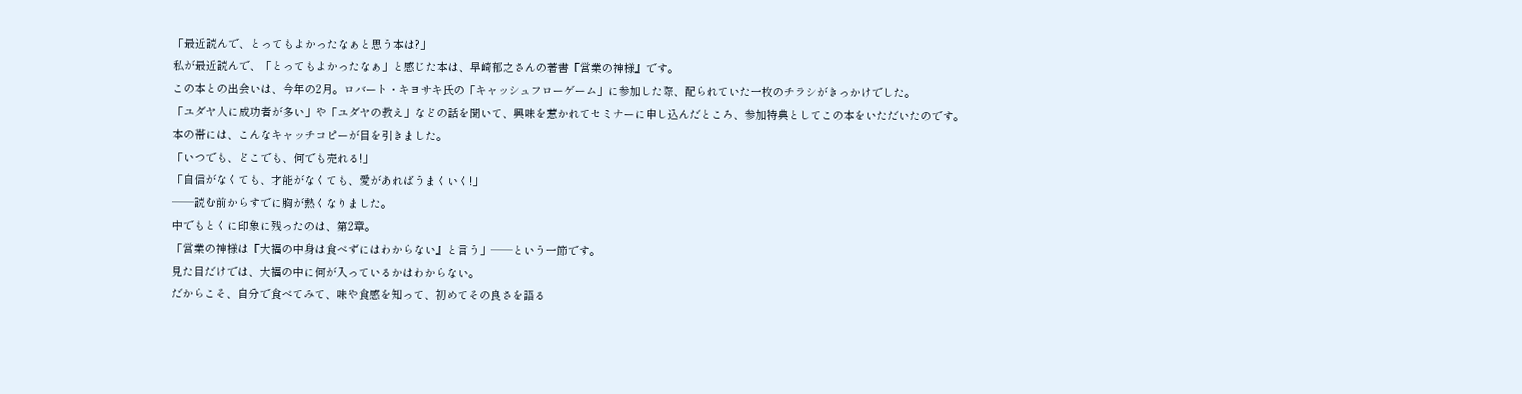「最近読んで、とってもよかったなぁと思う本は?」
私が最近読んで、「とってもよかったなぁ」と感じた本は、早崎郁之さんの著書『営業の神様』です。
この本との出会いは、今年の2月。ロバート・キヨサキ氏の「キャッシュフローゲーム」に参加した際、配られていた一枚のチラシがきっかけでした。
「ユダヤ人に成功者が多い」や「ユダヤの教え」などの話を聞いて、興味を惹かれてセミナーに申し込んだところ、参加特典としてこの本をいただいたのです。
本の帯には、こんなキャッチコピーが目を引きました。
「いつでも、どこでも、何でも売れる!」
「自信がなくても、才能がなくても、愛があればうまくいく!」
──読む前からすでに胸が熱くなりました。
中でもとくに印象に残ったのは、第2章。
「営業の神様は『大福の中身は食べずにはわからない』と言う」──という一節です。
見た目だけでは、大福の中に何が入っているかはわからない。
だからこそ、自分で食べてみて、味や食感を知って、初めてその良さを語る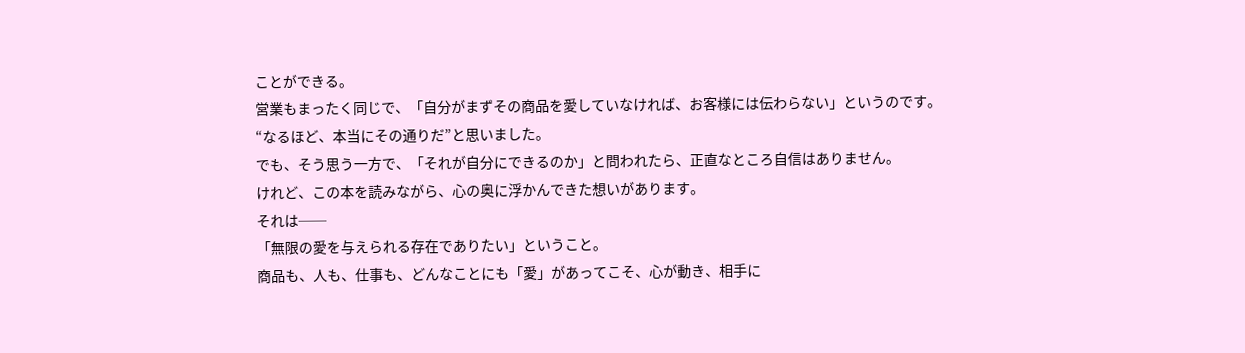ことができる。
営業もまったく同じで、「自分がまずその商品を愛していなければ、お客様には伝わらない」というのです。
“なるほど、本当にその通りだ”と思いました。
でも、そう思う一方で、「それが自分にできるのか」と問われたら、正直なところ自信はありません。
けれど、この本を読みながら、心の奥に浮かんできた想いがあります。
それは──
「無限の愛を与えられる存在でありたい」ということ。
商品も、人も、仕事も、どんなことにも「愛」があってこそ、心が動き、相手に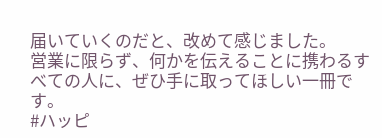届いていくのだと、改めて感じました。
営業に限らず、何かを伝えることに携わるすべての人に、ぜひ手に取ってほしい一冊です。
#ハッピ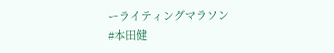ーライティングマラソン
#本田健